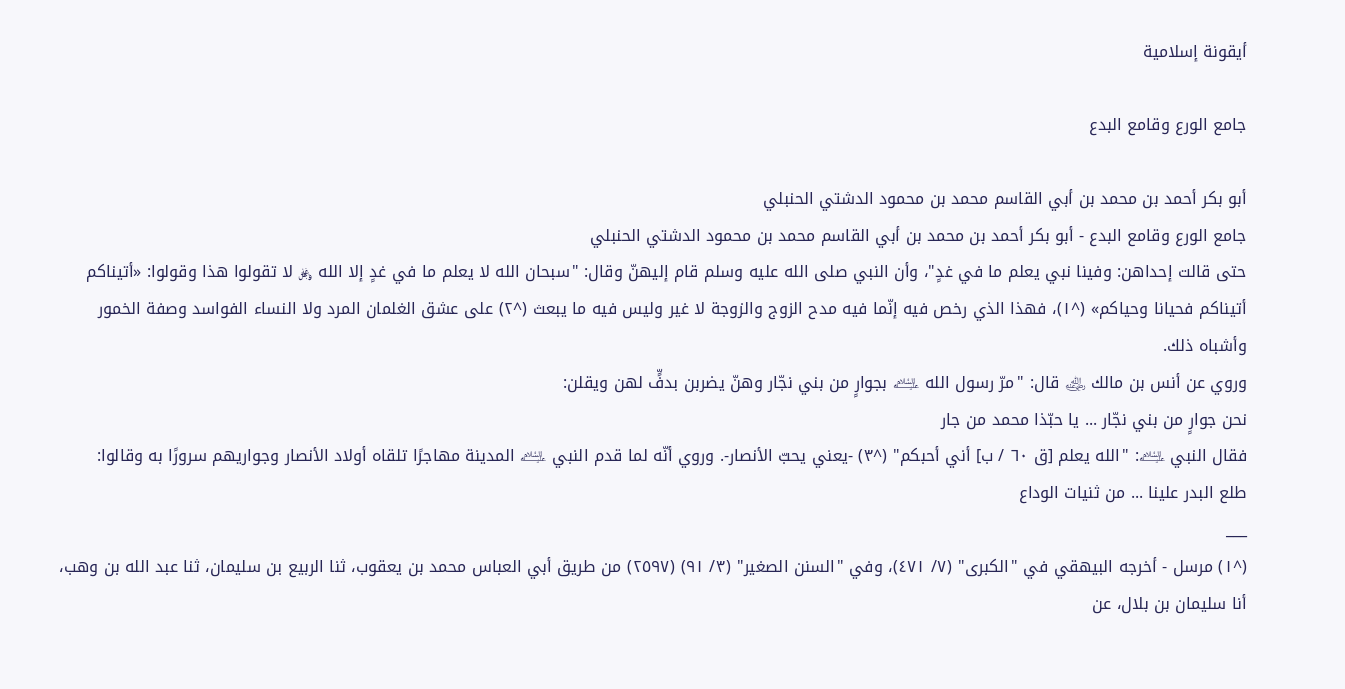أيقونة إسلامية

جامع الورع وقامع البدع

أبو بكر أحمد بن محمد بن أبي القاسم محمد بن محمود الدشتي الحنبلي
جامع الورع وقامع البدع - أبو بكر أحمد بن محمد بن أبي القاسم محمد بن محمود الدشتي الحنبلي
حتى قالت إحداهن: وفينا نبي يعلم ما في غدٍ"، وأن النبي صلى الله عليه وسلم قام إليهنّ وقال: "سبحان الله لا يعلم ما في غدٍ إلا الله ﷿ لا تقولوا هذا وقولوا: «أتيناكم أتيناكم فحيانا وحياكم» (^١)، فهذا الذي رخص فيه إنّما فيه مدح الزوج والزوجة لا غير وليس فيه ما يبعث (^٢) على عشق الغلمان المرد ولا النساء الفواسد وصفة الخمور وأشباه ذلك.
وروي عن أنس بن مالك ﵁ قال: "مرّ رسول الله ﵇ بجوارٍ من بني نجّار وهنّ يضربن بدفٍّ لهن ويقلن:
نحن جوارٍ من بني نجّار ... يا حبّذا محمد من جار
فقال النبي ﵇: "الله يعلم [ق ٦٠ / ب] أني أحبكم" (^٣) -يعني يحبّ الأنصار-. وروي أنّه لما قدم النبي ﵇ المدينة مهاجرًا تلقاه أولاد الأنصار وجواريهم سرورًا به وقالوا:
طلع البدر علينا ... من ثنيات الوداع
___
(^١) مرسل - أخرجه البيهقي في "الكبرى" (٧/ ٤٧١)، وفي "السنن الصغير" (٣/ ٩١) (٢٥٩٧) من طريق أبي العباس محمد بن يعقوب، ثنا الربيع بن سليمان، ثنا عبد الله بن وهب، أنا سليمان بن بلال، عن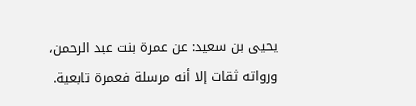يحيى بن سعيد: عن عمرة بنت عبد الرحمن، ورواته ثقات إلا أنه مرسلة فعمرة تابعية.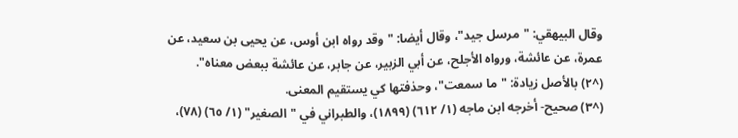وقال البيهقي: "مرسل جيد"، وقال أيضا: " وقد رواه ابن أوس، عن يحيى بن سعيد، عن عمرة، عن عائشة، ورواه الأجلح، عن أبي الزبير، عن جابر، عن عائشة ببعض معناه".
(^٢) بالأصل زيادة: "ما سمعت"، وحذفتها كي يستقيم المعنى.
(^٣) صحيح- أخرجه ابن ماجه (١/ ٦١٢) (١٨٩٩)، والطبراني في "الصغير" (١/ ٦٥) (٧٨)،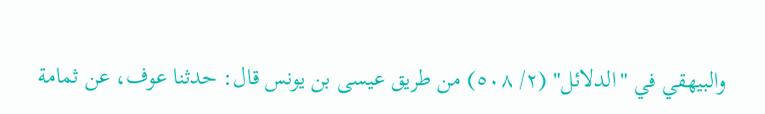والبيهقي في "الدلائل" (٢/ ٥٠٨) من طريق عيسى بن يونس قال: حدثنا عوف، عن ثمامة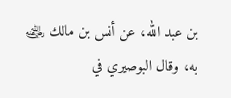بن عبد الله، عن أنس بن مالك ﵁ به، وقال البوصيري في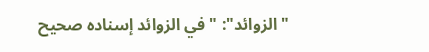"الزوائد": " في الزوائد إسناده صحيح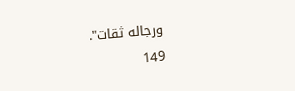ورجاله ثقات".
149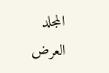المجلد
العرض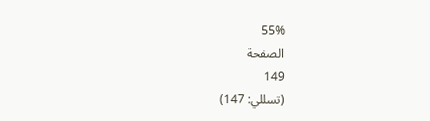55%
الصفحة
149
(تسللي: 147)